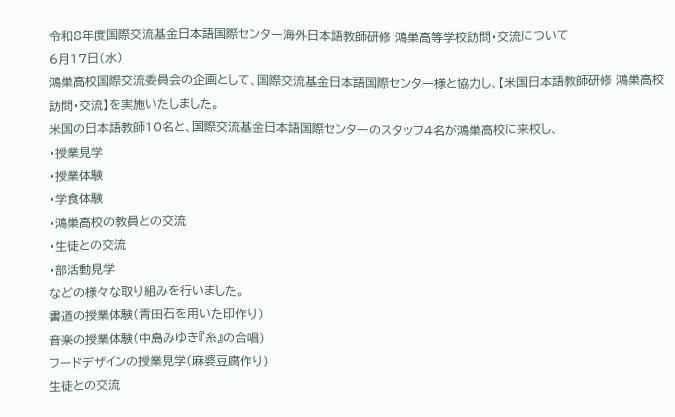令和8年度国際交流基金日本語国際センター海外日本語教師研修 鴻巣高等学校訪問・交流について
6月17日(水)
鴻巣高校国際交流委員会の企画として、国際交流基金日本語国際センター様と協力し、【米国日本語教師研修 鴻巣高校訪問・交流】を実施いたしました。
米国の日本語教師10名と、国際交流基金日本語国際センターのスタッフ4名が鴻巣高校に来校し、
・授業見学
・授業体験
・学食体験
・鴻巣高校の教員との交流
・生徒との交流
・部活動見学
などの様々な取り組みを行いました。
書道の授業体験(青田石を用いた印作り)
音楽の授業体験(中島みゆき『糸』の合唱)
フードデザインの授業見学(麻婆豆腐作り)
生徒との交流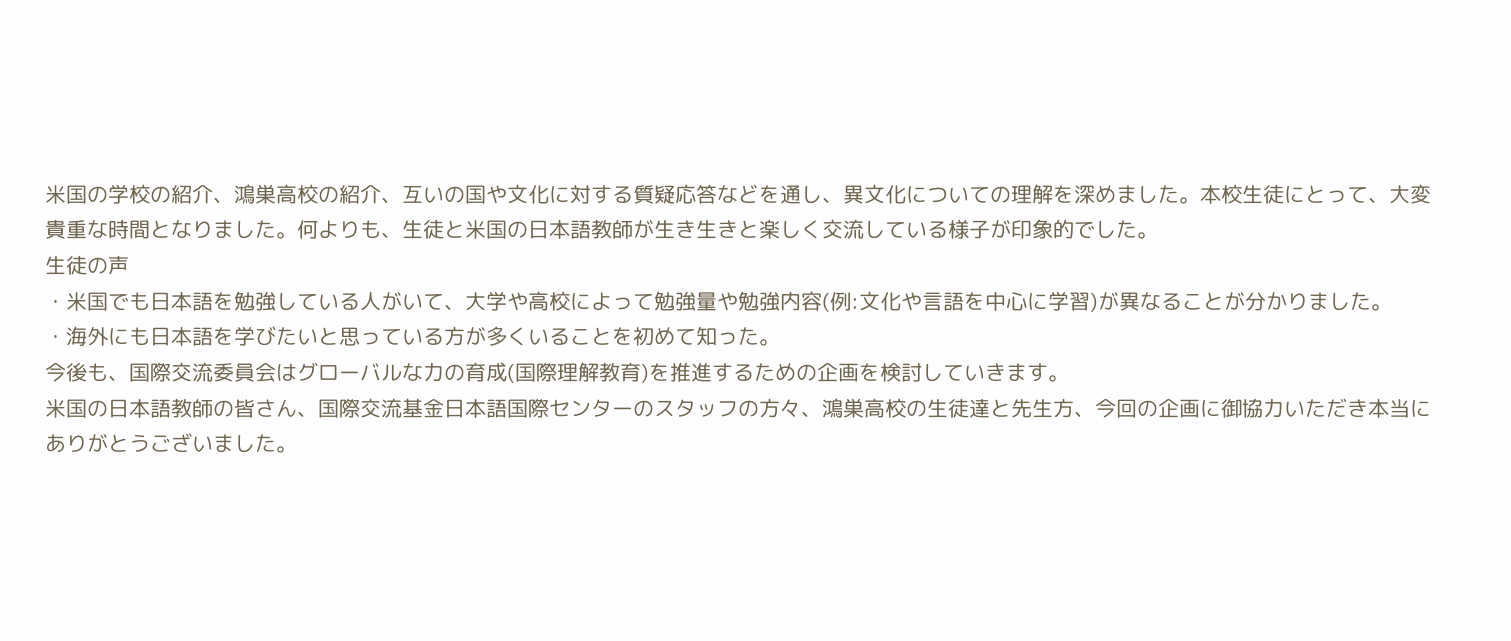米国の学校の紹介、鴻巣高校の紹介、互いの国や文化に対する質疑応答などを通し、異文化についての理解を深めました。本校生徒にとって、大変貴重な時間となりました。何よりも、生徒と米国の日本語教師が生き生きと楽しく交流している様子が印象的でした。
生徒の声
・米国でも日本語を勉強している人がいて、大学や高校によって勉強量や勉強内容(例:文化や言語を中心に学習)が異なることが分かりました。
・海外にも日本語を学びたいと思っている方が多くいることを初めて知った。
今後も、国際交流委員会はグローバルな力の育成(国際理解教育)を推進するための企画を検討していきます。
米国の日本語教師の皆さん、国際交流基金日本語国際センターのスタッフの方々、鴻巣高校の生徒達と先生方、今回の企画に御協力いただき本当にありがとうございました。